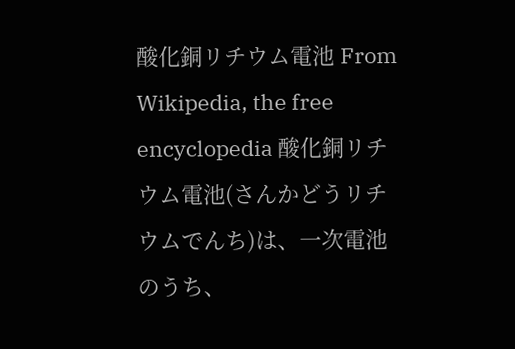酸化銅リチウム電池 From Wikipedia, the free encyclopedia 酸化銅リチウム電池(さんかどうリチウムでんち)は、一次電池のうち、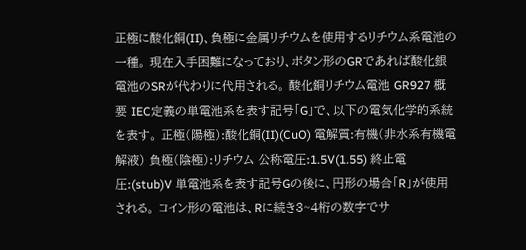正極に酸化銅(II)、負極に金属リチウムを使用するリチウム系電池の一種。 現在入手困難になっており、ボタン形のGRであれば酸化銀電池のSRが代わりに代用される。 酸化銅リチウム電池 GR927 概要 IEC定義の単電池系を表す記号「G」で、以下の電気化学的系統を表す。 正極(陽極):酸化銅(II)(CuO) 電解質:有機(非水系有機電解液) 負極(陰極):リチウム 公称電圧:1.5V(1.55) 終止電圧:(stub)V 単電池系を表す記号Gの後に、円形の場合「R」が使用される。 コイン形の電池は、Rに続き3~4桁の数字でサ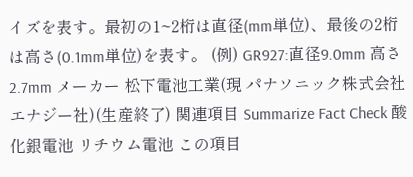イズを表す。最初の1~2桁は直径(mm単位)、最後の2桁は高さ(0.1mm単位)を表す。 (例) GR927:直径9.0mm 高さ2.7mm メーカー 松下電池工業(現 パナソニック株式会社 エナジー社)(生産終了) 関連項目 Summarize Fact Check 酸化銀電池 リチウム電池 この項目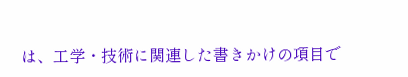は、工学・技術に関連した書きかけの項目で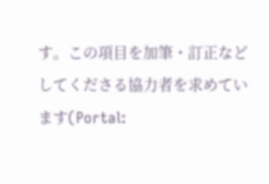す。この項目を加筆・訂正などしてくださる協力者を求めています(Portal: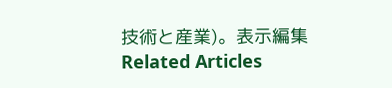技術と産業)。表示編集 Related Articles